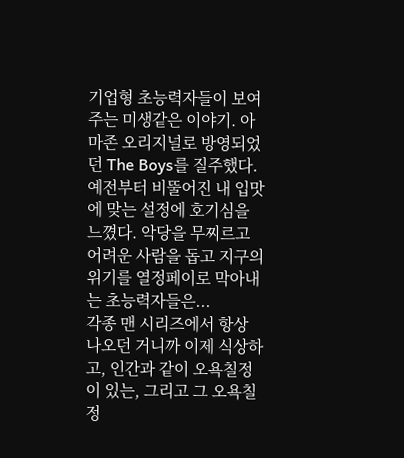기업형 초능력자들이 보여주는 미생같은 이야기. 아마존 오리지널로 방영되었던 The Boys를 질주했다.
예전부터 비뚤어진 내 입맛에 맞는 설정에 호기심을 느꼈다. 악당을 무찌르고 어려운 사람을 돕고 지구의 위기를 열정페이로 막아내는 초능력자들은...
각종 맨 시리즈에서 항상 나오던 거니까 이제 식상하고, 인간과 같이 오욕칠정이 있는, 그리고 그 오욕칠정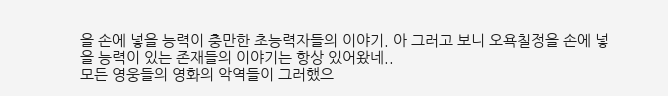을 손에 넣을 능력이 충만한 초능력자들의 이야기. 아 그러고 보니 오욕칠정을 손에 넣을 능력이 있는 존재들의 이야기는 항상 있어왔네..
모든 영웅들의 영화의 악역들이 그러했으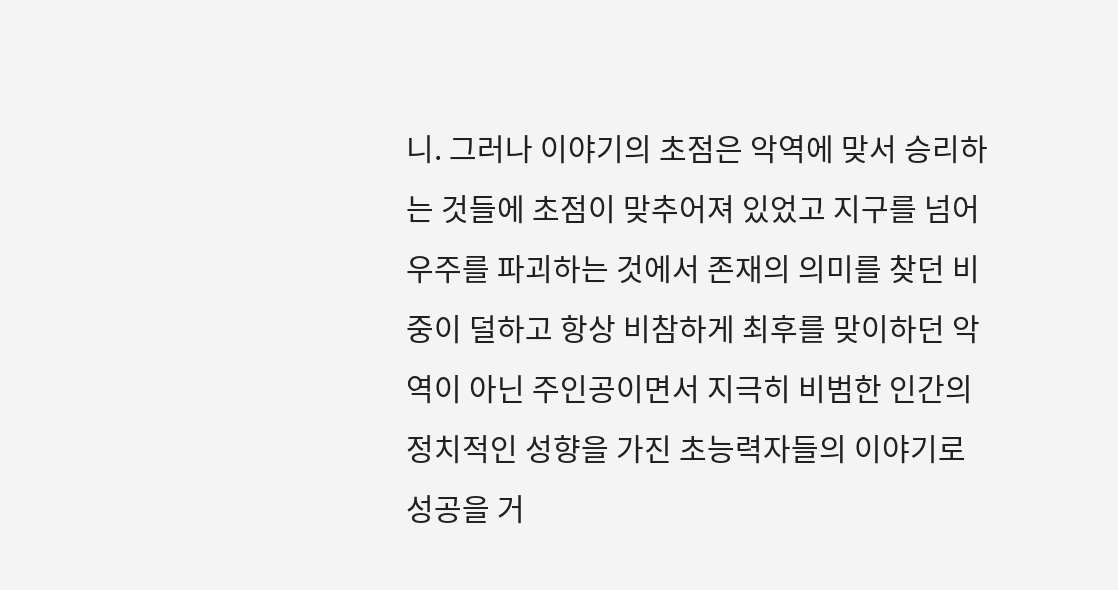니. 그러나 이야기의 초점은 악역에 맞서 승리하는 것들에 초점이 맞추어져 있었고 지구를 넘어 우주를 파괴하는 것에서 존재의 의미를 찾던 비중이 덜하고 항상 비참하게 최후를 맞이하던 악역이 아닌 주인공이면서 지극히 비범한 인간의 정치적인 성향을 가진 초능력자들의 이야기로 성공을 거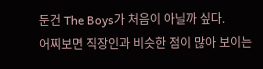둔건 The Boys가 처음이 아닐까 싶다.
어찌보면 직장인과 비슷한 점이 많아 보이는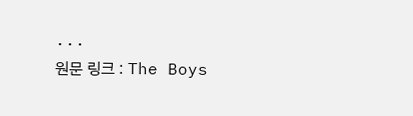...
원문 링크 : The Boys